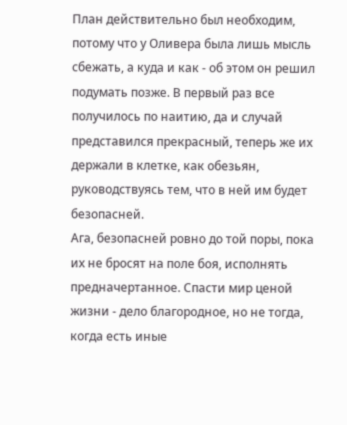План действительно был необходим, потому что у Оливера была лишь мысль сбежать, а куда и как - об этом он решил подумать позже. В первый раз все получилось по наитию, да и случай представился прекрасный, теперь же их держали в клетке, как обезьян, руководствуясь тем, что в ней им будет безопасней.
Ага, безопасней ровно до той поры, пока их не бросят на поле боя, исполнять предначертанное. Спасти мир ценой жизни - дело благородное, но не тогда, когда есть иные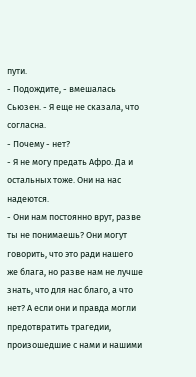пути.
- Подождите, - вмешалась Сьюзен. - Я еще не сказала, что согласна.
- Почему - нет?
- Я не могу предать Афро. Да и остальных тоже. Они на нас надеются.
- Они нам постоянно врут, разве ты не понимаешь? Они могут говорить, что это ради нашего же блага, но разве нам не лучше знать, что для нас благо, а что нет? А если они и правда могли предотвратить трагедии, произошедшие с нами и нашими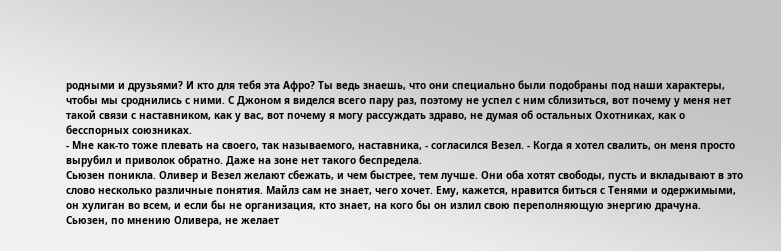родными и друзьями? И кто для тебя эта Афро? Ты ведь знаешь, что они специально были подобраны под наши характеры, чтобы мы сроднились с ними. С Джоном я виделся всего пару раз, поэтому не успел с ним сблизиться, вот почему у меня нет такой связи с наставником, как у вас, вот почему я могу рассуждать здраво, не думая об остальных Охотниках, как о бесспорных союзниках.
- Мне как-то тоже плевать на своего, так называемого, наставника, - согласился Везел. - Когда я хотел свалить, он меня просто вырубил и приволок обратно. Даже на зоне нет такого беспредела.
Сьюзен поникла. Оливер и Везел желают сбежать, и чем быстрее, тем лучше. Они оба хотят свободы, пусть и вкладывают в это слово несколько различные понятия. Майлз сам не знает, чего хочет. Ему, кажется, нравится биться с Тенями и одержимыми, он хулиган во всем, и если бы не организация, кто знает, на кого бы он излил свою переполняющую энергию драчуна. Сьюзен, по мнению Оливера, не желает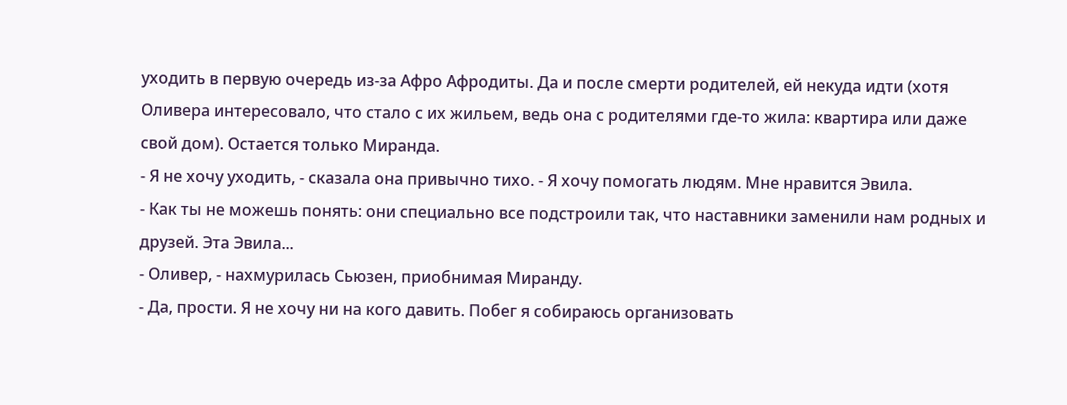уходить в первую очередь из-за Афро Афродиты. Да и после смерти родителей, ей некуда идти (хотя Оливера интересовало, что стало с их жильем, ведь она с родителями где-то жила: квартира или даже свой дом). Остается только Миранда.
- Я не хочу уходить, - сказала она привычно тихо. - Я хочу помогать людям. Мне нравится Эвила.
- Как ты не можешь понять: они специально все подстроили так, что наставники заменили нам родных и друзей. Эта Эвила...
- Оливер, - нахмурилась Сьюзен, приобнимая Миранду.
- Да, прости. Я не хочу ни на кого давить. Побег я собираюсь организовать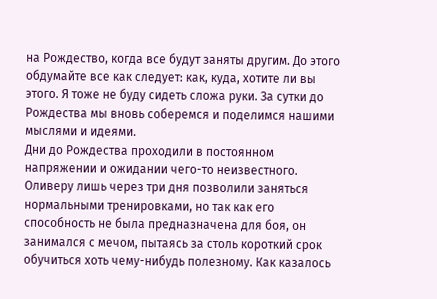на Рождество, когда все будут заняты другим. До этого обдумайте все как следует: как, куда, хотите ли вы этого. Я тоже не буду сидеть сложа руки. За сутки до Рождества мы вновь соберемся и поделимся нашими мыслями и идеями.
Дни до Рождества проходили в постоянном напряжении и ожидании чего-то неизвестного. Оливеру лишь через три дня позволили заняться нормальными тренировками, но так как его способность не была предназначена для боя, он занимался с мечом, пытаясь за столь короткий срок обучиться хоть чему-нибудь полезному. Как казалось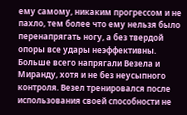ему самому, никаким прогрессом и не пахло, тем более что ему нельзя было перенапрягать ногу, а без твердой опоры все удары неэффективны.
Больше всего напрягали Везела и Миранду, хотя и не без неусыпного контроля. Везел тренировался после использования своей способности не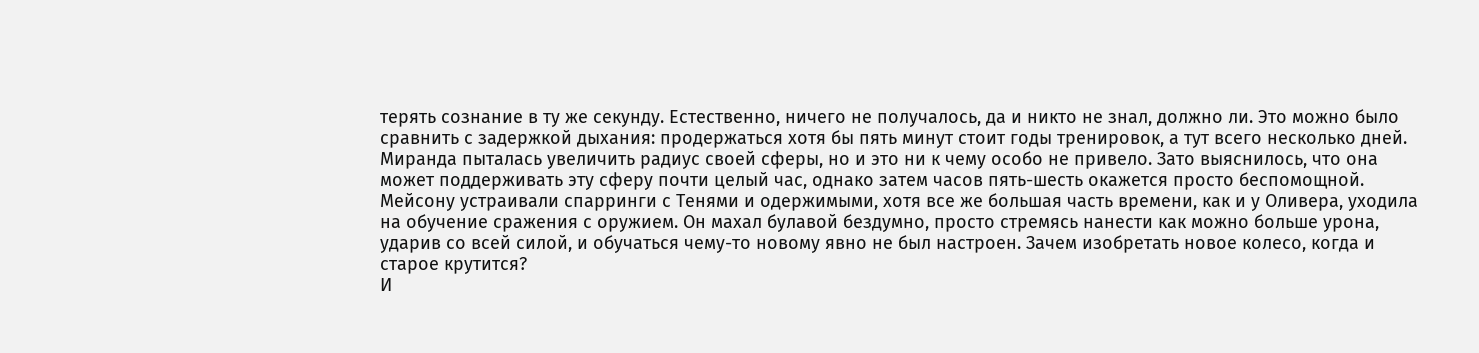терять сознание в ту же секунду. Естественно, ничего не получалось, да и никто не знал, должно ли. Это можно было сравнить с задержкой дыхания: продержаться хотя бы пять минут стоит годы тренировок, а тут всего несколько дней.
Миранда пыталась увеличить радиус своей сферы, но и это ни к чему особо не привело. Зато выяснилось, что она может поддерживать эту сферу почти целый час, однако затем часов пять-шесть окажется просто беспомощной.
Мейсону устраивали спарринги с Тенями и одержимыми, хотя все же большая часть времени, как и у Оливера, уходила на обучение сражения с оружием. Он махал булавой бездумно, просто стремясь нанести как можно больше урона, ударив со всей силой, и обучаться чему-то новому явно не был настроен. Зачем изобретать новое колесо, когда и старое крутится?
И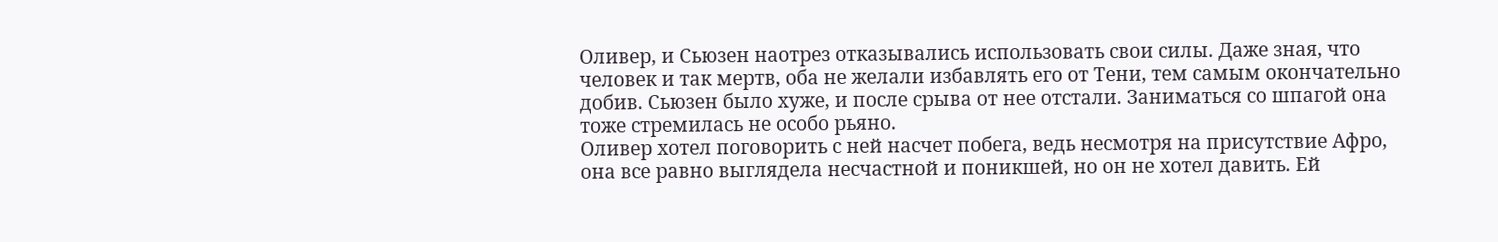Оливер, и Сьюзен наотрез отказывались использовать свои силы. Даже зная, что человек и так мертв, оба не желали избавлять его от Тени, тем самым окончательно добив. Сьюзен было хуже, и после срыва от нее отстали. Заниматься со шпагой она тоже стремилась не особо рьяно.
Оливер хотел поговорить с ней насчет побега, ведь несмотря на присутствие Афро, она все равно выглядела несчастной и поникшей, но он не хотел давить. Ей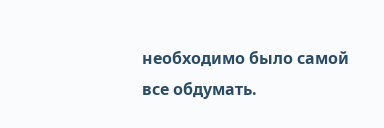необходимо было самой все обдумать.